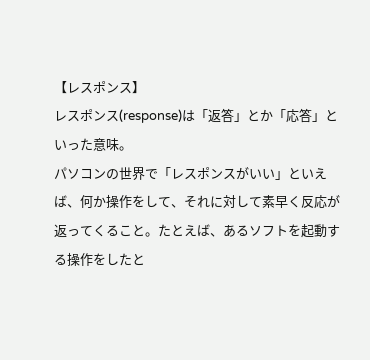【レスポンス】
レスポンス(response)は「返答」とか「応答」といった意味。
パソコンの世界で「レスポンスがいい」といえば、何か操作をして、それに対して素早く反応が返ってくること。たとえば、あるソフトを起動する操作をしたと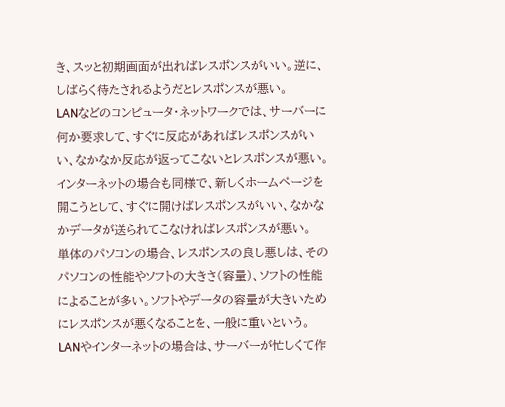き、スッと初期画面が出ればレスポンスがいい。逆に、しばらく待たされるようだとレスポンスが悪い。
LANなどのコンピュータ・ネットワークでは、サーバーに何か要求して、すぐに反応があればレスポンスがいい、なかなか反応が返ってこないとレスポンスが悪い。
インターネットの場合も同様で、新しくホームページを開こうとして、すぐに開けばレスポンスがいい、なかなかデータが送られてこなければレスポンスが悪い。
単体のパソコンの場合、レスポンスの良し悪しは、そのパソコンの性能やソフトの大きさ(容量)、ソフトの性能によることが多い。ソフトやデータの容量が大きいためにレスポンスが悪くなることを、一般に重いという。
LANやインターネットの場合は、サーバーが忙しくて作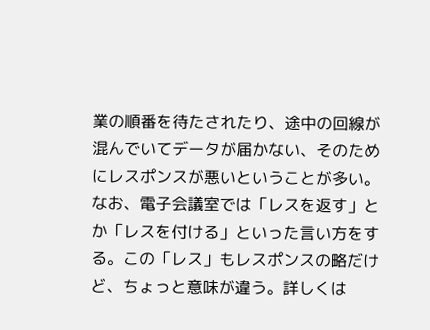業の順番を待たされたり、途中の回線が混んでいてデータが届かない、そのためにレスポンスが悪いということが多い。
なお、電子会議室では「レスを返す」とか「レスを付ける」といった言い方をする。この「レス」もレスポンスの略だけど、ちょっと意味が違う。詳しくは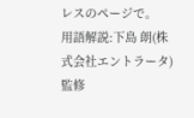レスのページで。
用語解説:下島 朗(株式会社エントラータ)監修